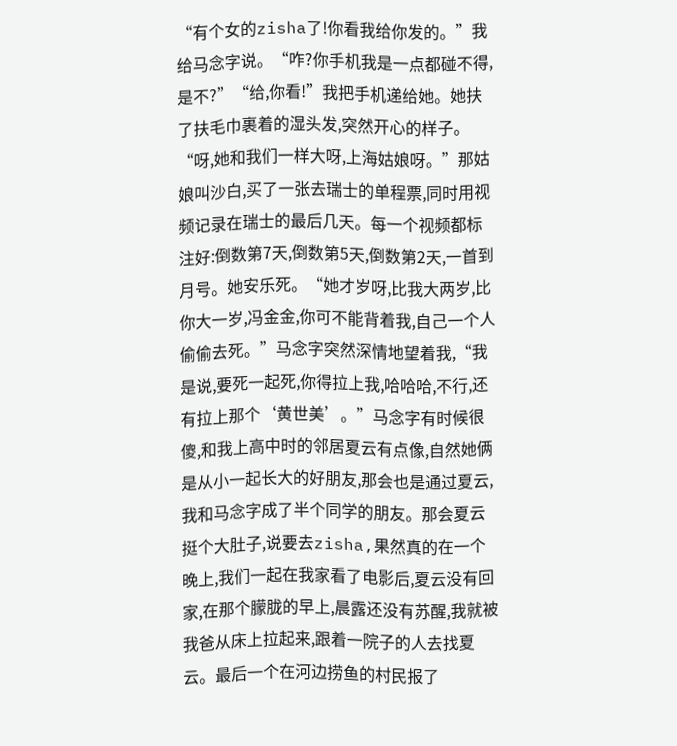“有个女的zisha了!你看我给你发的。”我给马念字说。“咋?你手机我是一点都碰不得,是不?”“给,你看!”我把手机递给她。她扶了扶毛巾裹着的湿头发,突然开心的样子。“呀,她和我们一样大呀,上海姑娘呀。”那姑娘叫沙白,买了一张去瑞士的单程票,同时用视频记录在瑞士的最后几天。每一个视频都标注好:倒数第7天,倒数第5天,倒数第2天,一首到月号。她安乐死。“她才岁呀,比我大两岁,比你大一岁,冯金金,你可不能背着我,自己一个人偷偷去死。”马念字突然深情地望着我,“我是说,要死一起死,你得拉上我,哈哈哈,不行,还有拉上那个‘黄世美’。”马念字有时候很傻,和我上高中时的邻居夏云有点像,自然她俩是从小一起长大的好朋友,那会也是通过夏云,我和马念字成了半个同学的朋友。那会夏云挺个大肚子,说要去zisha,果然真的在一个晚上,我们一起在我家看了电影后,夏云没有回家,在那个朦胧的早上,晨露还没有苏醒,我就被我爸从床上拉起来,跟着一院子的人去找夏云。最后一个在河边捞鱼的村民报了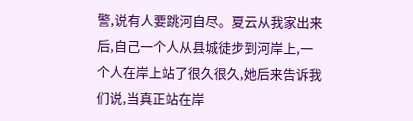警,说有人要跳河自尽。夏云从我家出来后,自己一个人从县城徒步到河岸上,一个人在岸上站了很久很久,她后来告诉我们说,当真正站在岸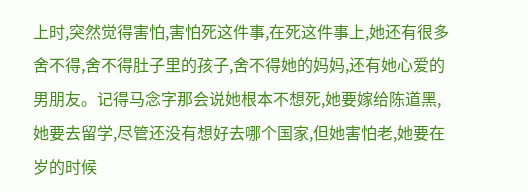上时,突然觉得害怕,害怕死这件事,在死这件事上,她还有很多舍不得,舍不得肚子里的孩子,舍不得她的妈妈,还有她心爱的男朋友。记得马念字那会说她根本不想死,她要嫁给陈道黑,她要去留学,尽管还没有想好去哪个国家,但她害怕老,她要在岁的时候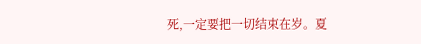死,一定要把一切结束在岁。夏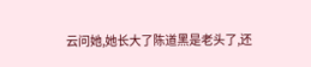云问她,她长大了陈道黑是老头了,还